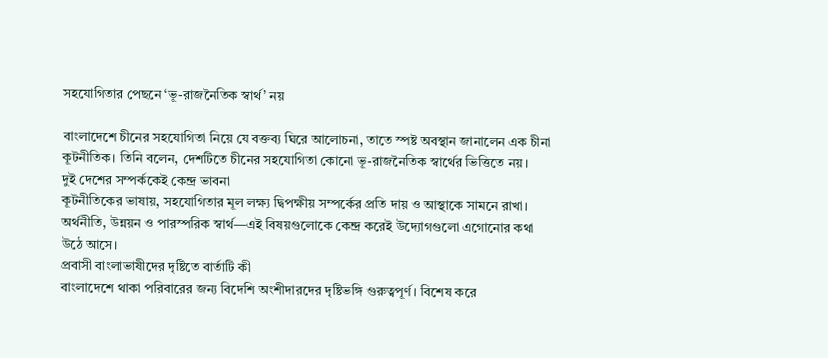সহযোগিতার পেছনে ‘ভূ-রাজনৈতিক স্বার্থ’ নয়

বাংলাদেশে চীনের সহযোগিতা নিয়ে যে বক্তব্য ঘিরে আলোচনা, তাতে স্পষ্ট অবস্থান জানালেন এক চীনা কূটনীতিক। তিনি বলেন, দেশটিতে চীনের সহযোগিতা কোনো ভূ-রাজনৈতিক স্বার্থের ভিত্তিতে নয়।
দুই দেশের সম্পর্ককেই কেন্দ্র ভাবনা
কূটনীতিকের ভাষায়, সহযোগিতার মূল লক্ষ্য দ্বিপক্ষীয় সম্পর্কের প্রতি দায় ও আস্থাকে সামনে রাখা। অর্থনীতি, উন্নয়ন ও পারস্পরিক স্বার্থ—এই বিষয়গুলোকে কেন্দ্র করেই উদ্যোগগুলো এগোনোর কথা উঠে আসে।
প্রবাসী বাংলাভাষীদের দৃষ্টিতে বার্তাটি কী
বাংলাদেশে থাকা পরিবারের জন্য বিদেশি অংশীদারদের দৃষ্টিভঙ্গি গুরুত্বপূর্ণ। বিশেষ করে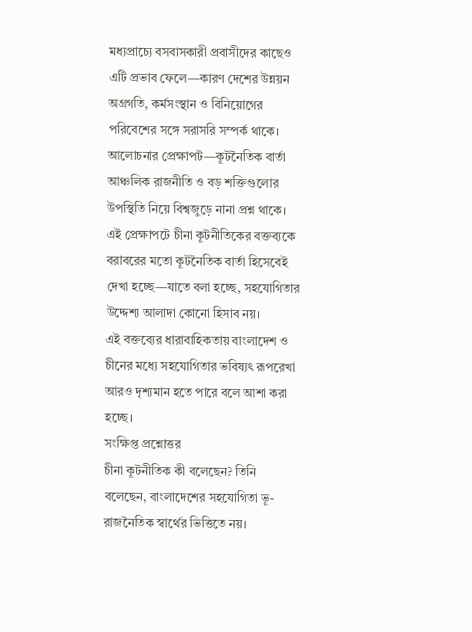মধ্যপ্রাচ্যে বসবাসকারী প্রবাসীদের কাছেও এটি প্রভাব ফেলে—কারণ দেশের উন্নয়ন অগ্রগতি, কর্মসংস্থান ও বিনিয়োগের পরিবেশের সঙ্গে সরাসরি সম্পর্ক থাকে।
আলোচনার প্রেক্ষাপট—কূটনৈতিক বার্তা
আঞ্চলিক রাজনীতি ও বড় শক্তিগুলোর উপস্থিতি নিয়ে বিশ্বজুড়ে নানা প্রশ্ন থাকে। এই প্রেক্ষাপটে চীনা কূটনীতিকের বক্তব্যকে বরাবরের মতো কূটনৈতিক বার্তা হিসেবেই দেখা হচ্ছে—যাতে বলা হচ্ছে, সহযোগিতার উদ্দেশ্য আলাদা কোনো হিসাব নয়।
এই বক্তব্যের ধারাবাহিকতায় বাংলাদেশ ও চীনের মধ্যে সহযোগিতার ভবিষ্যৎ রূপরেখা আরও দৃশ্যমান হতে পারে বলে আশা করা হচ্ছে।
সংক্ষিপ্ত প্রশ্নোত্তর
চীনা কূটনীতিক কী বলেছেন? তিনি বলেছেন, বাংলাদেশের সহযোগিতা ভূ-রাজনৈতিক স্বার্থের ভিত্তিতে নয়।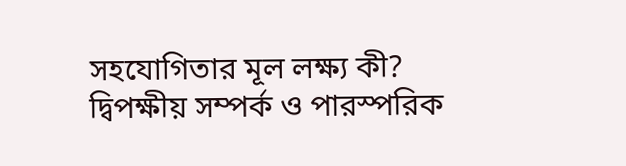সহযোগিতার মূল লক্ষ্য কী? দ্বিপক্ষীয় সম্পর্ক ও পারস্পরিক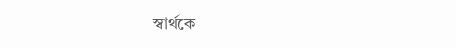স্বার্থকে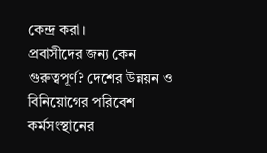কেন্দ্র করা।
প্রবাসীদের জন্য কেন গুরুত্বপূর্ণ? দেশের উন্নয়ন ও বিনিয়োগের পরিবেশ কর্মসংস্থানের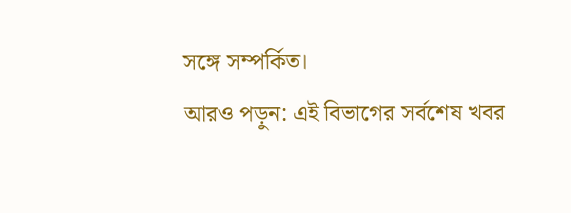সঙ্গে সম্পর্কিত।
আরও পড়ুন: এই বিভাগের সর্বশেষ খবর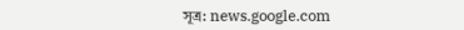সূত্র: news.google.com